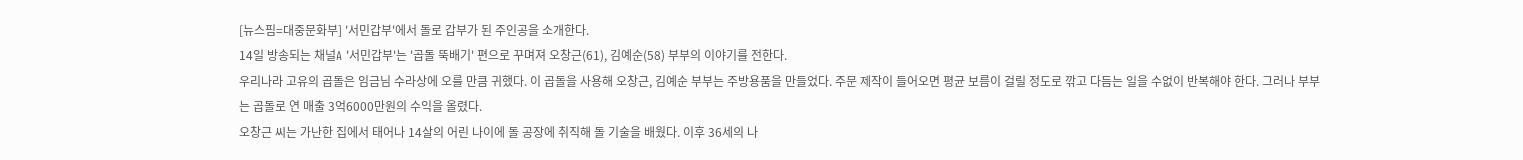[뉴스핌=대중문화부] '서민갑부'에서 돌로 갑부가 된 주인공을 소개한다.
14일 방송되는 채널A '서민갑부'는 '곱돌 뚝배기' 편으로 꾸며져 오창근(61), 김예순(58) 부부의 이야기를 전한다.
우리나라 고유의 곱돌은 임금님 수라상에 오를 만큼 귀했다. 이 곱돌을 사용해 오창근, 김예순 부부는 주방용품을 만들었다. 주문 제작이 들어오면 평균 보름이 걸릴 정도로 깎고 다듬는 일을 수없이 반복해야 한다. 그러나 부부는 곱돌로 연 매출 3억6000만원의 수익을 올렸다.
오창근 씨는 가난한 집에서 태어나 14살의 어린 나이에 돌 공장에 취직해 돌 기술을 배웠다. 이후 36세의 나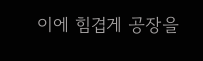이에 힘겹게 공장을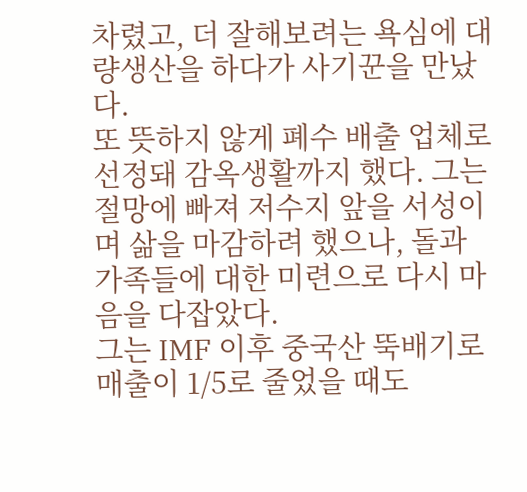차렸고, 더 잘해보려는 욕심에 대량생산을 하다가 사기꾼을 만났다.
또 뜻하지 않게 폐수 배출 업체로 선정돼 감옥생활까지 했다. 그는 절망에 빠져 저수지 앞을 서성이며 삶을 마감하려 했으나, 돌과 가족들에 대한 미련으로 다시 마음을 다잡았다.
그는 IMF 이후 중국산 뚝배기로 매출이 1/5로 줄었을 때도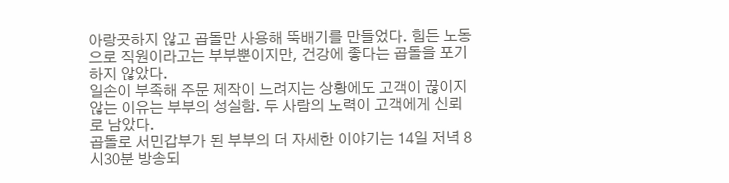아랑곳하지 않고 곱돌만 사용해 뚝배기를 만들었다. 힘든 노동으로 직원이라고는 부부뿐이지만, 건강에 좋다는 곱돌을 포기하지 않았다.
일손이 부족해 주문 제작이 느려지는 상황에도 고객이 끊이지 않는 이유는 부부의 성실함. 두 사람의 노력이 고객에게 신뢰로 남았다.
곱돌로 서민갑부가 된 부부의 더 자세한 이야기는 14일 저녁 8시30분 방송되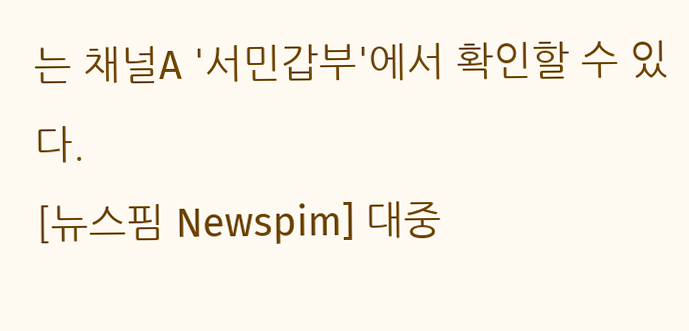는 채널A '서민갑부'에서 확인할 수 있다.
[뉴스핌 Newspim] 대중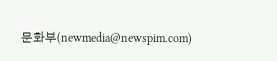문화부(newmedia@newspim.com)